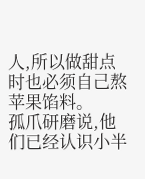人,所以做甜点时也必须自己熬苹果馅料。
孤爪研磨说,他们已经认识小半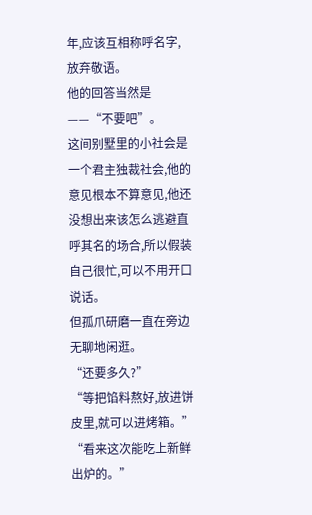年,应该互相称呼名字,放弃敬语。
他的回答当然是——“不要吧”。
这间别墅里的小社会是一个君主独裁社会,他的意见根本不算意见,他还没想出来该怎么逃避直呼其名的场合,所以假装自己很忙,可以不用开口说话。
但孤爪研磨一直在旁边无聊地闲逛。
“还要多久?”
“等把馅料熬好,放进饼皮里,就可以进烤箱。”
“看来这次能吃上新鲜出炉的。”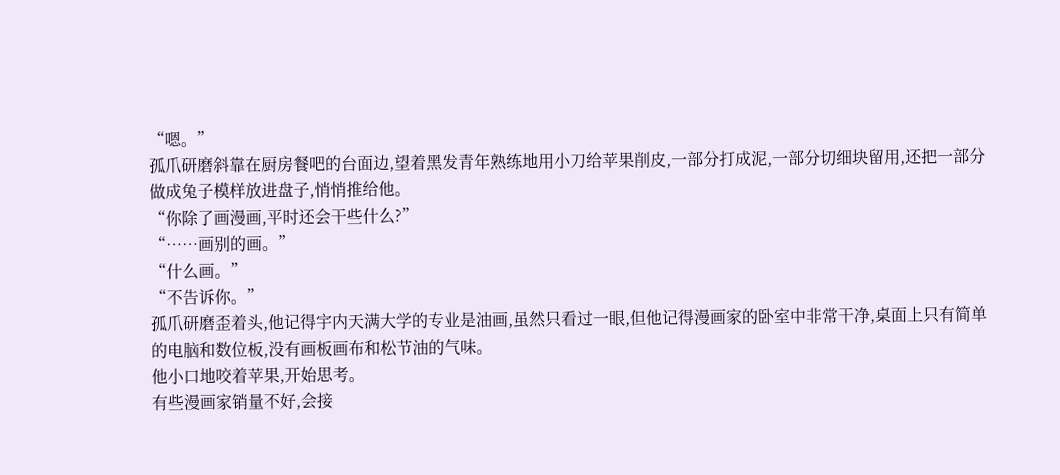“嗯。”
孤爪研磨斜靠在厨房餐吧的台面边,望着黑发青年熟练地用小刀给苹果削皮,一部分打成泥,一部分切细块留用,还把一部分做成兔子模样放进盘子,悄悄推给他。
“你除了画漫画,平时还会干些什么?”
“……画别的画。”
“什么画。”
“不告诉你。”
孤爪研磨歪着头,他记得宇内天满大学的专业是油画,虽然只看过一眼,但他记得漫画家的卧室中非常干净,桌面上只有简单的电脑和数位板,没有画板画布和松节油的气味。
他小口地咬着苹果,开始思考。
有些漫画家销量不好,会接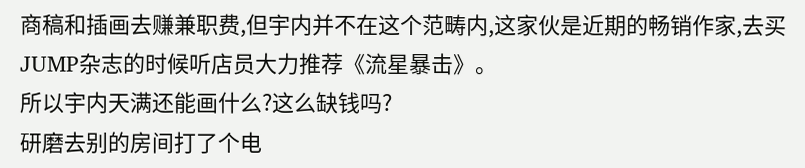商稿和插画去赚兼职费,但宇内并不在这个范畴内,这家伙是近期的畅销作家,去买JUMP杂志的时候听店员大力推荐《流星暴击》。
所以宇内天满还能画什么?这么缺钱吗?
研磨去别的房间打了个电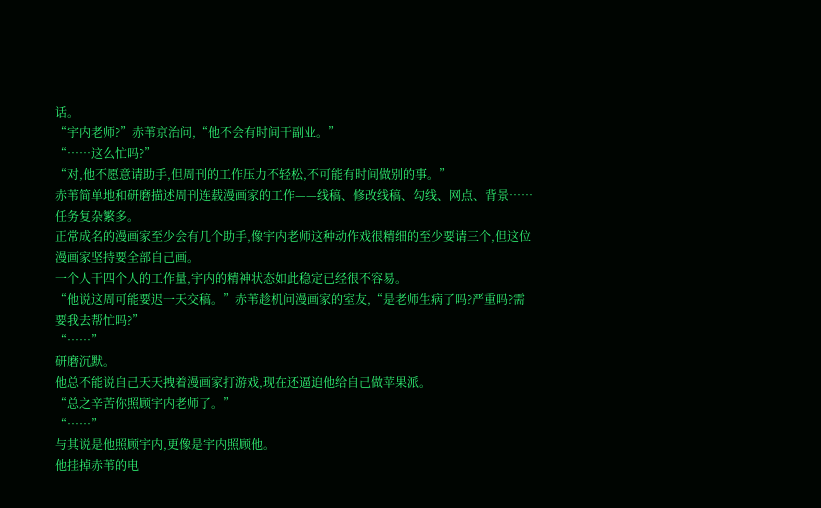话。
“宇内老师?”赤苇京治问,“他不会有时间干副业。”
“……这么忙吗?”
“对,他不愿意请助手,但周刊的工作压力不轻松,不可能有时间做别的事。”
赤苇简单地和研磨描述周刊连载漫画家的工作——线稿、修改线稿、勾线、网点、背景……任务复杂繁多。
正常成名的漫画家至少会有几个助手,像宇内老师这种动作戏很精细的至少要请三个,但这位漫画家坚持要全部自己画。
一个人干四个人的工作量,宇内的精神状态如此稳定已经很不容易。
“他说这周可能要迟一天交稿。”赤苇趁机问漫画家的室友,“是老师生病了吗?严重吗?需要我去帮忙吗?”
“……”
研磨沉默。
他总不能说自己天天拽着漫画家打游戏,现在还逼迫他给自己做苹果派。
“总之辛苦你照顾宇内老师了。”
“……”
与其说是他照顾宇内,更像是宇内照顾他。
他挂掉赤苇的电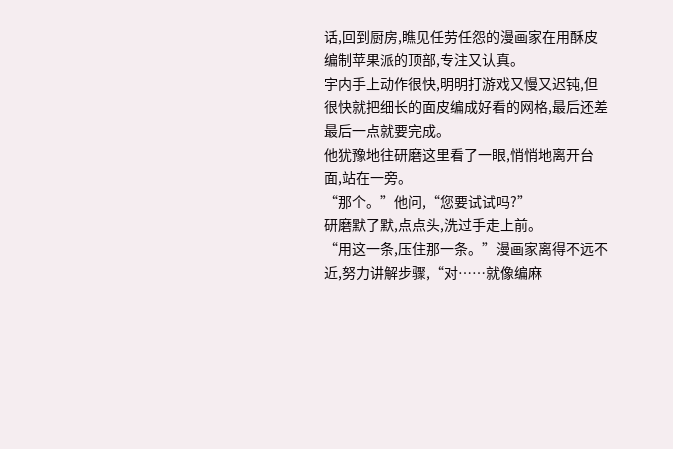话,回到厨房,瞧见任劳任怨的漫画家在用酥皮编制苹果派的顶部,专注又认真。
宇内手上动作很快,明明打游戏又慢又迟钝,但很快就把细长的面皮编成好看的网格,最后还差最后一点就要完成。
他犹豫地往研磨这里看了一眼,悄悄地离开台面,站在一旁。
“那个。”他问,“您要试试吗?”
研磨默了默,点点头,洗过手走上前。
“用这一条,压住那一条。”漫画家离得不远不近,努力讲解步骤,“对……就像编麻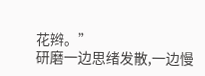花辫。”
研磨一边思绪发散,一边慢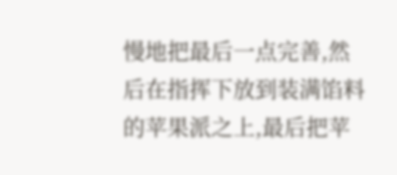慢地把最后一点完善,然后在指挥下放到装满馅料的苹果派之上,最后把苹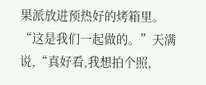果派放进预热好的烤箱里。
“这是我们一起做的。”天满说,“真好看,我想拍个照,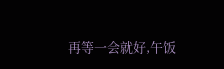再等一会就好,午饭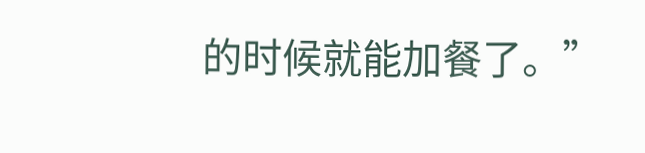的时候就能加餐了。”